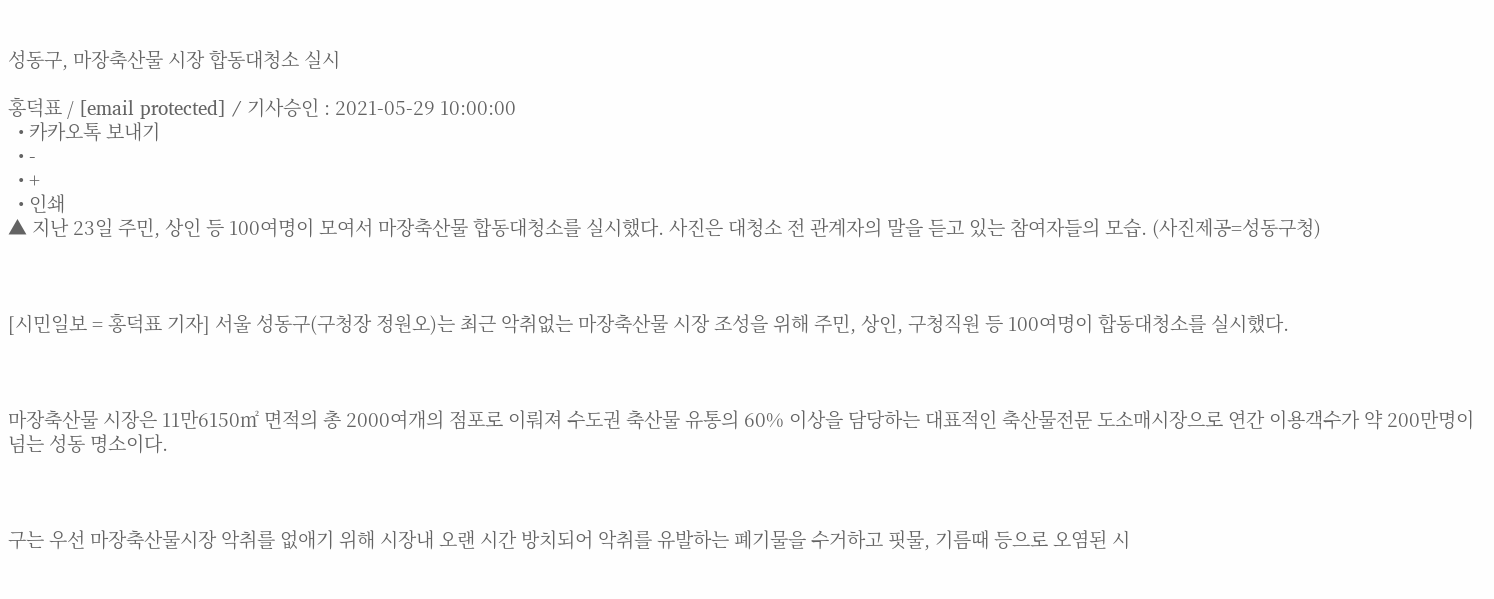성동구, 마장축산물 시장 합동대청소 실시

홍덕표 / [email protected] / 기사승인 : 2021-05-29 10:00:00
  • 카카오톡 보내기
  • -
  • +
  • 인쇄
▲ 지난 23일 주민, 상인 등 100여명이 모여서 마장축산물 합동대청소를 실시했다. 사진은 대청소 전 관계자의 말을 듣고 있는 참여자들의 모습. (사진제공=성동구청)



[시민일보 = 홍덕표 기자] 서울 성동구(구청장 정원오)는 최근 악취없는 마장축산물 시장 조성을 위해 주민, 상인, 구청직원 등 100여명이 합동대청소를 실시했다.



마장축산물 시장은 11만6150㎡ 면적의 총 2000여개의 점포로 이뤄져 수도권 축산물 유통의 60% 이상을 담당하는 대표적인 축산물전문 도소매시장으로 연간 이용객수가 약 200만명이 넘는 성동 명소이다.



구는 우선 마장축산물시장 악취를 없애기 위해 시장내 오랜 시간 방치되어 악취를 유발하는 폐기물을 수거하고 핏물, 기름때 등으로 오염된 시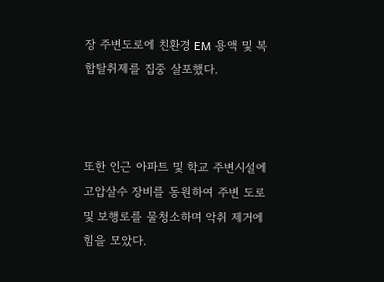장 주변도로에 친환경 EM 용액 및 복합탈취제를 집중 살포했다.



또한 인근 아파트 및 학교 주변시설에 고압살수 장비를 동원하여 주변 도로 및 보행로를 물청소하며 악취 제거에 힘을 모았다.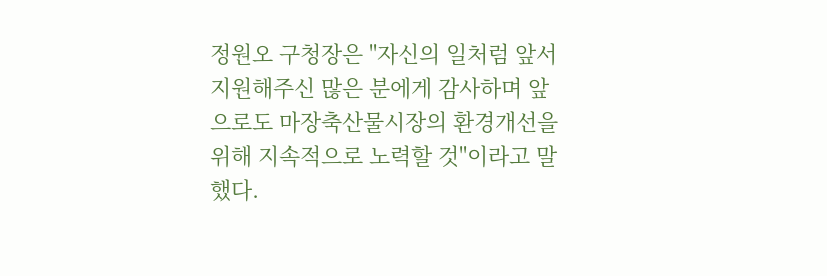정원오 구청장은 "자신의 일처럼 앞서 지원해주신 많은 분에게 감사하며 앞으로도 마장축산물시장의 환경개선을 위해 지속적으로 노력할 것"이라고 말했다.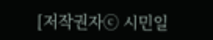[저작권자ⓒ 시민일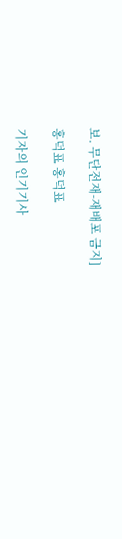보. 무단전재-재배포 금지]

홍덕표 홍덕표

기자의 인기기사